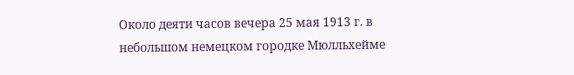Около деяти часов вечера 25 мая 1913 г. в небольшом немецком городке Мюлльхейме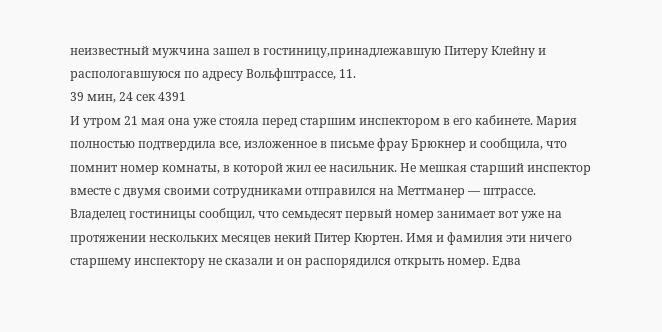неизвестный мужчина зашел в гостиницу,принадлежавшую Питеру Клейну и распологавшуюся по адресу Вольфштрассе, 11.
39 мин, 24 сек 4391
И утром 21 мая она уже стояла перед старшим инспектором в его кабинете. Мария полностью подтвердила все, изложенное в письме фрау Брюкнер и сообщила, что помнит номер комнаты, в которой жил ее насильник. Не мешкая старший инспектор вместе с двумя своими сотрудниками отправился на Меттманер — штрассе.
Владелец гостиницы сообщил, что семьдесят первый номер занимает вот уже на протяжении нескольких месяцев некий Питер Кюртен. Имя и фамилия эти ничего старшему инспектору не сказали и он распорядился открыть номер. Едва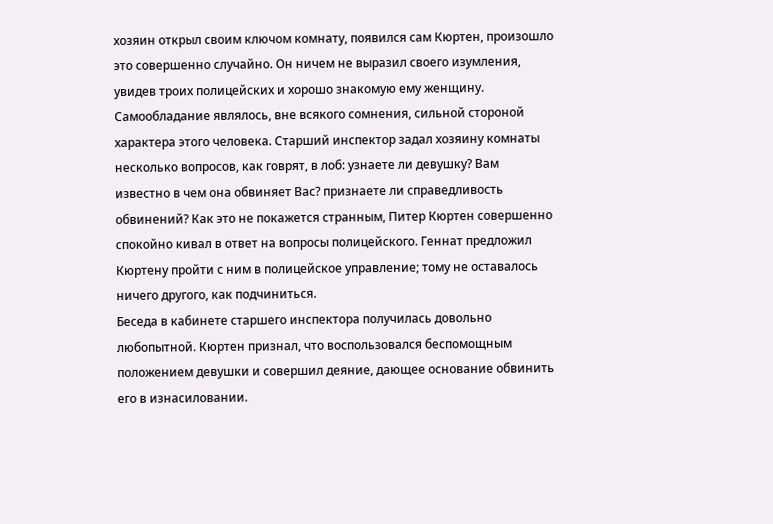хозяин открыл своим ключом комнату, появился сам Кюртен, произошло это совершенно случайно. Он ничем не выразил своего изумления, увидев троих полицейских и хорошо знакомую ему женщину. Самообладание являлось, вне всякого сомнения, сильной стороной характера этого человека. Старший инспектор задал хозяину комнаты несколько вопросов, как говрят, в лоб: узнаете ли девушку? Вам известно в чем она обвиняет Вас? признаете ли справедливость обвинений? Как это не покажется странным, Питер Кюртен совершенно спокойно кивал в ответ на вопросы полицейского. Геннат предложил Кюртену пройти с ним в полицейское управление; тому не оставалось ничего другого, как подчиниться.
Беседа в кабинете старшего инспектора получилась довольно любопытной. Кюртен признал, что воспользовался беспомощным положением девушки и совершил деяние, дающее основание обвинить его в изнасиловании.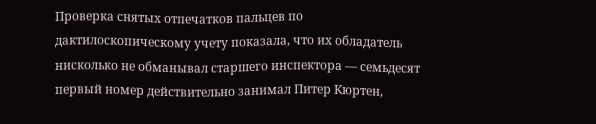Проверка снятых отпечатков пальцев по дактилоскопическому учету показала, что их обладатель нисколько не обманывал старшего инспектора — семьдесят первый номер действительно занимал Питер Кюртен,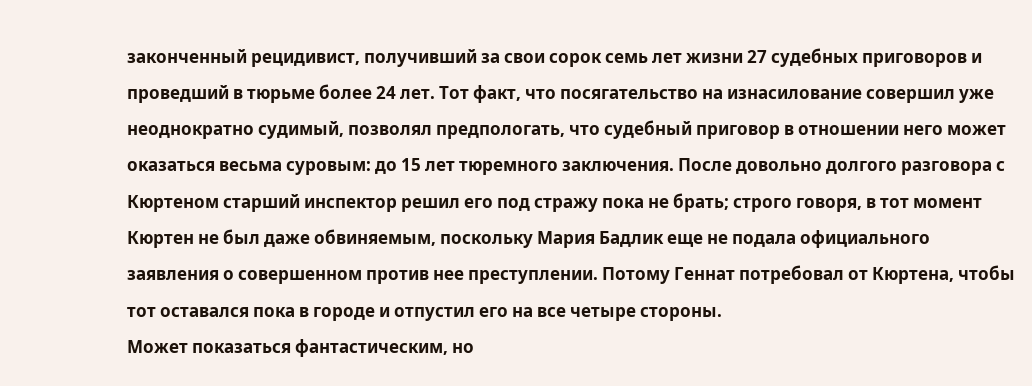законченный рецидивист, получивший за свои сорок семь лет жизни 27 судебных приговоров и проведший в тюрьме более 24 лет. Тот факт, что посягательство на изнасилование совершил уже неоднократно судимый, позволял предпологать, что судебный приговор в отношении него может оказаться весьма суровым: до 15 лет тюремного заключения. После довольно долгого разговора с Кюртеном старший инспектор решил его под стражу пока не брать; строго говоря, в тот момент Кюртен не был даже обвиняемым, поскольку Мария Бадлик еще не подала официального заявления о совершенном против нее преступлении. Потому Геннат потребовал от Кюртена, чтобы тот оставался пока в городе и отпустил его на все четыре стороны.
Может показаться фантастическим, но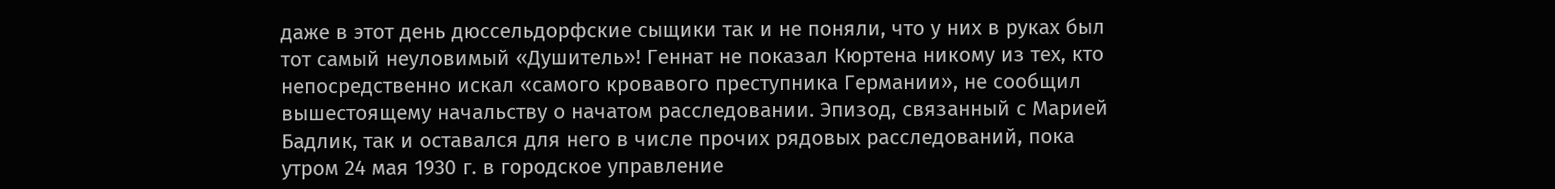даже в этот день дюссельдорфские сыщики так и не поняли, что у них в руках был тот самый неуловимый «Душитель»! Геннат не показал Кюртена никому из тех, кто непосредственно искал «самого кровавого преступника Германии», не сообщил вышестоящему начальству о начатом расследовании. Эпизод, связанный с Марией Бадлик, так и оставался для него в числе прочих рядовых расследований, пока утром 24 мая 1930 г. в городское управление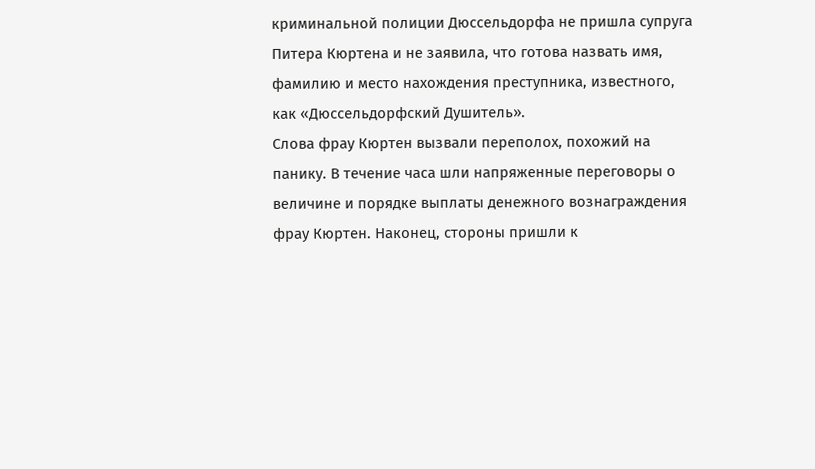криминальной полиции Дюссельдорфа не пришла супруга Питера Кюртена и не заявила, что готова назвать имя, фамилию и место нахождения преступника, известного, как «Дюссельдорфский Душитель».
Слова фрау Кюртен вызвали переполох, похожий на панику. В течение часа шли напряженные переговоры о величине и порядке выплаты денежного вознаграждения фрау Кюртен. Наконец, стороны пришли к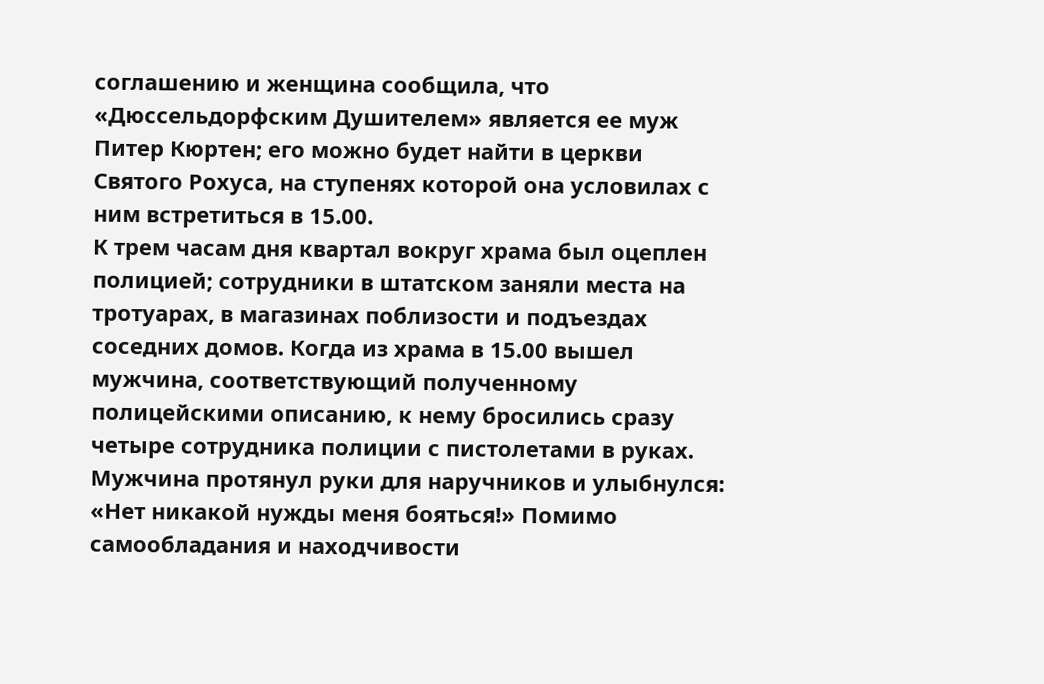соглашению и женщина сообщила, что «Дюссельдорфским Душителем» является ее муж Питер Кюртен; его можно будет найти в церкви Святого Рохуса, на ступенях которой она условилах с ним встретиться в 15.00.
К трем часам дня квартал вокруг храма был оцеплен полицией; сотрудники в штатском заняли места на тротуарах, в магазинах поблизости и подъездах соседних домов. Когда из храма в 15.00 вышел мужчина, соответствующий полученному полицейскими описанию, к нему бросились сразу четыре сотрудника полиции с пистолетами в руках. Мужчина протянул руки для наручников и улыбнулся: «Нет никакой нужды меня бояться!» Помимо самообладания и находчивости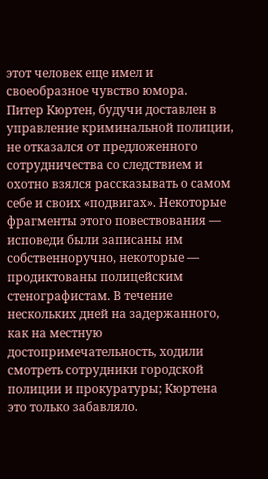этот человек еще имел и своеобразное чувство юмора.
Питер Кюртен, будучи доставлен в управление криминальной полиции, не отказался от предложенного сотрудничества со следствием и охотно взялся рассказывать о самом себе и своих «подвигах». Некоторые фрагменты этого повествования — исповеди были записаны им собственноручно, некоторые — продиктованы полицейским стенографистам. В течение нескольких дней на задержанного, как на местную достопримечательность, ходили смотреть сотрудники городской полиции и прокуратуры; Кюртена это только забавляло.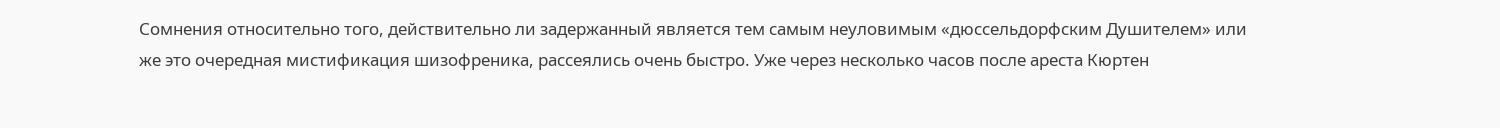Сомнения относительно того, действительно ли задержанный является тем самым неуловимым «дюссельдорфским Душителем» или же это очередная мистификация шизофреника, рассеялись очень быстро. Уже через несколько часов после ареста Кюртен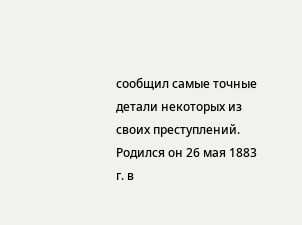сообщил самые точные детали некоторых из своих преступлений.
Родился он 26 мая 1883 г. в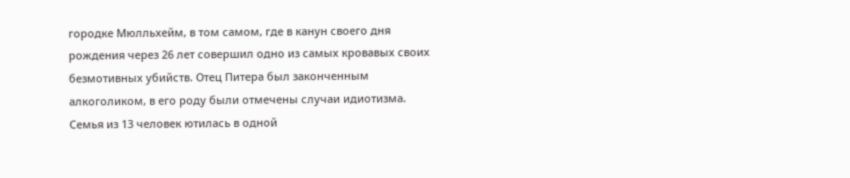городке Мюлльхейм, в том самом, где в канун своего дня рождения через 26 лет совершил одно из самых кровавых своих безмотивных убийств. Отец Питера был законченным алкоголиком, в его роду были отмечены случаи идиотизма. Семья из 13 человек ютилась в одной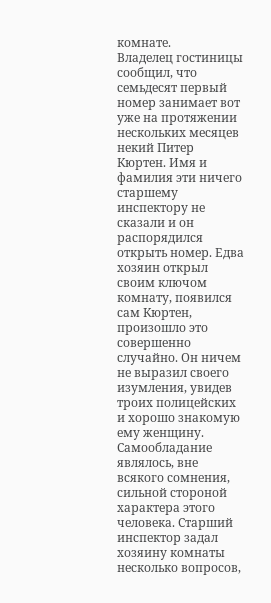комнате.
Владелец гостиницы сообщил, что семьдесят первый номер занимает вот уже на протяжении нескольких месяцев некий Питер Кюртен. Имя и фамилия эти ничего старшему инспектору не сказали и он распорядился открыть номер. Едва хозяин открыл своим ключом комнату, появился сам Кюртен, произошло это совершенно случайно. Он ничем не выразил своего изумления, увидев троих полицейских и хорошо знакомую ему женщину. Самообладание являлось, вне всякого сомнения, сильной стороной характера этого человека. Старший инспектор задал хозяину комнаты несколько вопросов,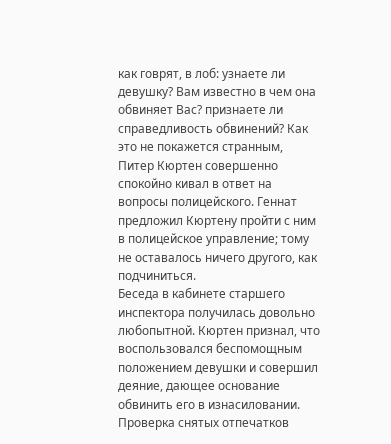как говрят, в лоб: узнаете ли девушку? Вам известно в чем она обвиняет Вас? признаете ли справедливость обвинений? Как это не покажется странным, Питер Кюртен совершенно спокойно кивал в ответ на вопросы полицейского. Геннат предложил Кюртену пройти с ним в полицейское управление; тому не оставалось ничего другого, как подчиниться.
Беседа в кабинете старшего инспектора получилась довольно любопытной. Кюртен признал, что воспользовался беспомощным положением девушки и совершил деяние, дающее основание обвинить его в изнасиловании. Проверка снятых отпечатков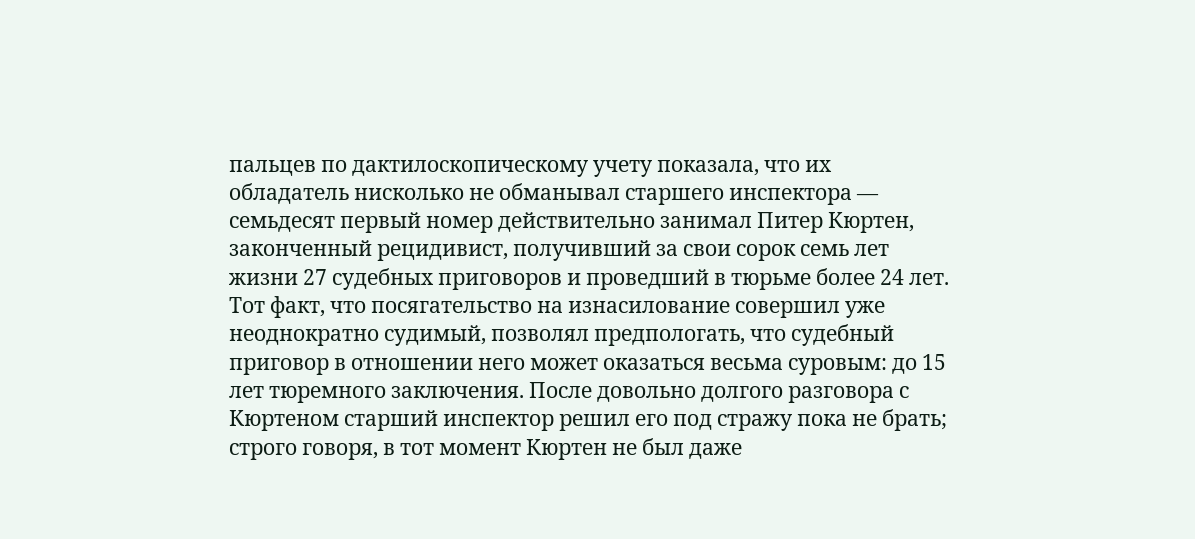пальцев по дактилоскопическому учету показала, что их обладатель нисколько не обманывал старшего инспектора — семьдесят первый номер действительно занимал Питер Кюртен, законченный рецидивист, получивший за свои сорок семь лет жизни 27 судебных приговоров и проведший в тюрьме более 24 лет. Тот факт, что посягательство на изнасилование совершил уже неоднократно судимый, позволял предпологать, что судебный приговор в отношении него может оказаться весьма суровым: до 15 лет тюремного заключения. После довольно долгого разговора с Кюртеном старший инспектор решил его под стражу пока не брать; строго говоря, в тот момент Кюртен не был даже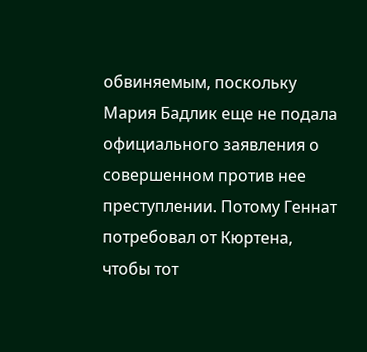обвиняемым, поскольку Мария Бадлик еще не подала официального заявления о совершенном против нее преступлении. Потому Геннат потребовал от Кюртена, чтобы тот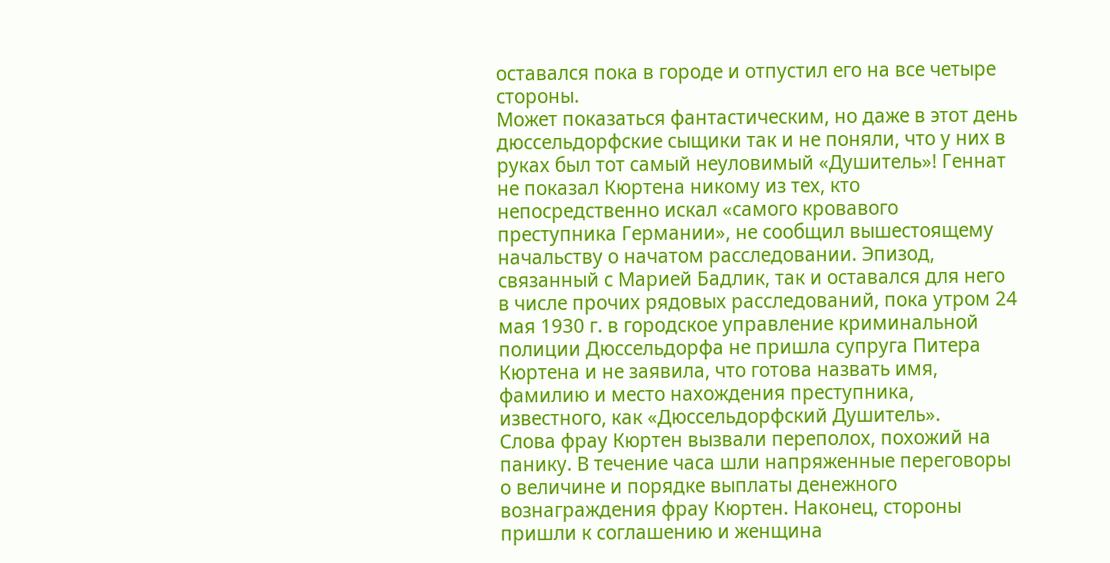оставался пока в городе и отпустил его на все четыре стороны.
Может показаться фантастическим, но даже в этот день дюссельдорфские сыщики так и не поняли, что у них в руках был тот самый неуловимый «Душитель»! Геннат не показал Кюртена никому из тех, кто непосредственно искал «самого кровавого преступника Германии», не сообщил вышестоящему начальству о начатом расследовании. Эпизод, связанный с Марией Бадлик, так и оставался для него в числе прочих рядовых расследований, пока утром 24 мая 1930 г. в городское управление криминальной полиции Дюссельдорфа не пришла супруга Питера Кюртена и не заявила, что готова назвать имя, фамилию и место нахождения преступника, известного, как «Дюссельдорфский Душитель».
Слова фрау Кюртен вызвали переполох, похожий на панику. В течение часа шли напряженные переговоры о величине и порядке выплаты денежного вознаграждения фрау Кюртен. Наконец, стороны пришли к соглашению и женщина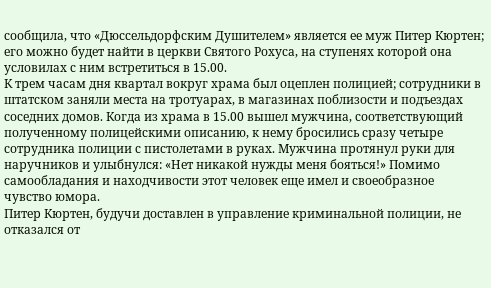сообщила, что «Дюссельдорфским Душителем» является ее муж Питер Кюртен; его можно будет найти в церкви Святого Рохуса, на ступенях которой она условилах с ним встретиться в 15.00.
К трем часам дня квартал вокруг храма был оцеплен полицией; сотрудники в штатском заняли места на тротуарах, в магазинах поблизости и подъездах соседних домов. Когда из храма в 15.00 вышел мужчина, соответствующий полученному полицейскими описанию, к нему бросились сразу четыре сотрудника полиции с пистолетами в руках. Мужчина протянул руки для наручников и улыбнулся: «Нет никакой нужды меня бояться!» Помимо самообладания и находчивости этот человек еще имел и своеобразное чувство юмора.
Питер Кюртен, будучи доставлен в управление криминальной полиции, не отказался от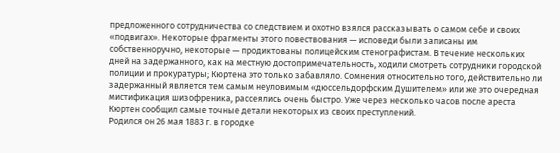предложенного сотрудничества со следствием и охотно взялся рассказывать о самом себе и своих «подвигах». Некоторые фрагменты этого повествования — исповеди были записаны им собственноручно, некоторые — продиктованы полицейским стенографистам. В течение нескольких дней на задержанного, как на местную достопримечательность, ходили смотреть сотрудники городской полиции и прокуратуры; Кюртена это только забавляло. Сомнения относительно того, действительно ли задержанный является тем самым неуловимым «дюссельдорфским Душителем» или же это очередная мистификация шизофреника, рассеялись очень быстро. Уже через несколько часов после ареста Кюртен сообщил самые точные детали некоторых из своих преступлений.
Родился он 26 мая 1883 г. в городке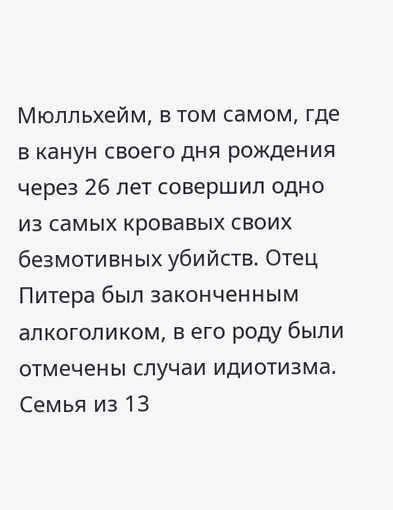Мюлльхейм, в том самом, где в канун своего дня рождения через 26 лет совершил одно из самых кровавых своих безмотивных убийств. Отец Питера был законченным алкоголиком, в его роду были отмечены случаи идиотизма. Семья из 13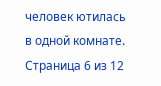человек ютилась в одной комнате.
Страница 6 из 12